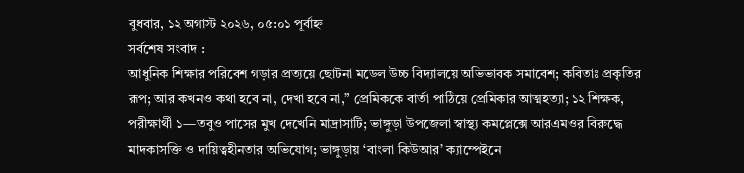বুধবার, ১২ অগাস্ট ২০২৬, ০৫:০১ পূর্বাহ্ন
সর্বশেষ সংবাদ :
আধুনিক শিক্ষার পরিবেশ গড়ার প্রত্যয়ে ছোটনা মডেল উচ্চ বিদ্যালয়ে অভিভাবক সমাবেশ; কবিতাঃ প্রকৃতির রূপ; আর কখনও কথা হবে না, দেখা হবে না,” প্রেমিককে বার্তা পাঠিয়ে প্রেমিকার আত্মহত্যা; ১২ শিক্ষক, পরীক্ষার্থী ১—তবুও পাসের মুখ দেখেনি মাদ্রাসাটি; ভাঙ্গুড়া উপজেলা স্বাস্থ্য কমপ্লেক্সে আরএমওর বিরুদ্ধে মাদকাসক্তি ও দায়িত্বহীনতার অভিযোগ; ভাঙ্গুড়ায় ‘বাংলা কিউআর’ ক্যাম্পেইনে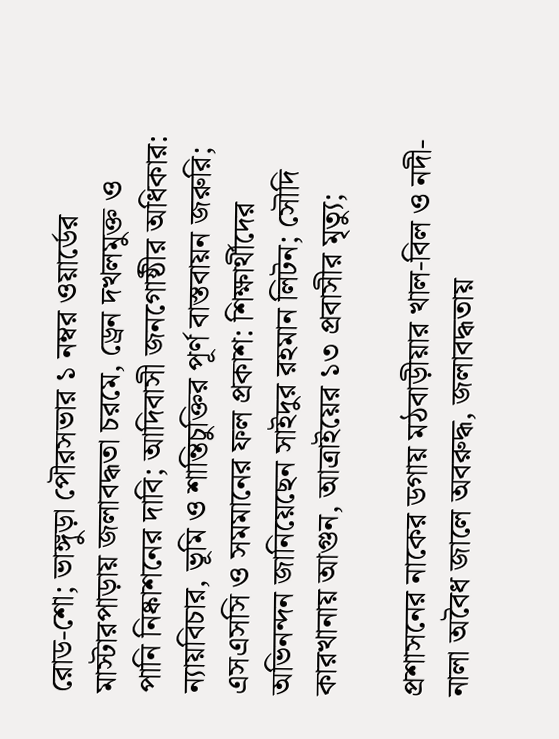রোড-শো; ভাঙ্গুড়া পৌরসভার ১ নম্বর ওয়ার্ডের মাস্টারপাড়ায় জলাবদ্ধতা চরমে, ড্রেন দখলমুক্ত ও পানি নিষ্কাশনের দাবি; আদিবাসী জনগোষ্ঠীর অধিকার: ন্যায়বিচার, ভূমি ও শান্তিচুক্তির পূর্ণ বাস্তবায়ন জরুরি; এসএসসি ও সমমানের ফল প্রকাশ: শিক্ষার্থীদের অভিনন্দন জানিয়েছেন সাইদুর রহমান লিটন; সৌদি কারখানায় আগুন, আত্রাইয়ের ১৩ প্রবাসীর মৃত্যু;

প্রশাসনের নাকের ডগায় মঠবাড়ীয়ার খাল-বিল ও নদী-নালা অবৈধ জালে অবরুদ্ধ, জলাবদ্ধতায়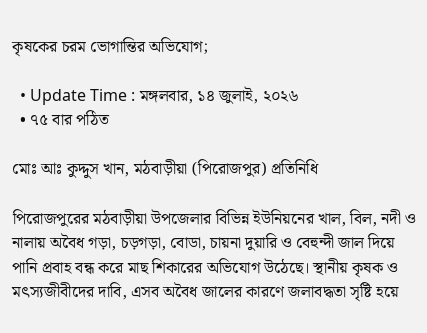কৃষকের চরম ভোগান্তির অভিযোগ;

  • Update Time : মঙ্গলবার, ১৪ জুলাই, ২০২৬
  • ৭৫ বার পঠিত

মোঃ আঃ কুদ্দুস খান, মঠবাড়ীয়া (পিরোজপুর) প্রতিনিধি

পিরোজপুরের মঠবাড়ীয়া উপজেলার বিভিন্ন ইউনিয়নের খাল, বিল, নদী ও নালায় অবৈধ গড়া, চড়গড়া, বোডা, চায়না দুয়ারি ও বেহুন্দী জাল দিয়ে পানি প্রবাহ বন্ধ করে মাছ শিকারের অভিযোগ উঠেছে। স্থানীয় কৃষক ও মৎস্যজীবীদের দাবি, এসব অবৈধ জালের কারণে জলাবদ্ধতা সৃষ্টি হয়ে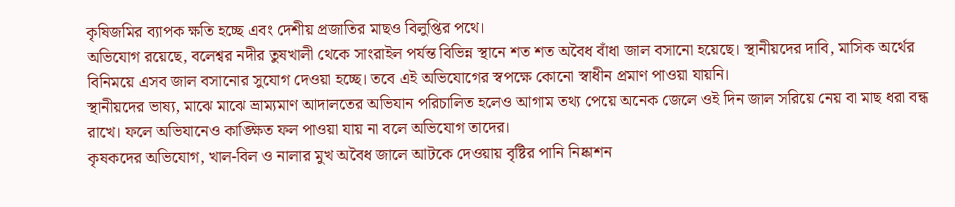কৃষিজমির ব্যাপক ক্ষতি হচ্ছে এবং দেশীয় প্রজাতির মাছও বিলুপ্তির পথে।
অভিযোগ রয়েছে, বলেশ্বর নদীর তুষখালী থেকে সাংরাইল পর্যন্ত বিভিন্ন স্থানে শত শত অবৈধ বাঁধা জাল বসানো হয়েছে। স্থানীয়দের দাবি, মাসিক অর্থের বিনিময়ে এসব জাল বসানোর সুযোগ দেওয়া হচ্ছে। তবে এই অভিযোগের স্বপক্ষে কোনো স্বাধীন প্রমাণ পাওয়া যায়নি।
স্থানীয়দের ভাষ্য, মাঝে মাঝে ভ্রাম্যমাণ আদালতের অভিযান পরিচালিত হলেও আগাম তথ্য পেয়ে অনেক জেলে ওই দিন জাল সরিয়ে নেয় বা মাছ ধরা বন্ধ রাখে। ফলে অভিযানেও কাঙ্ক্ষিত ফল পাওয়া যায় না বলে অভিযোগ তাদের।
কৃষকদের অভিযোগ, খাল-বিল ও নালার মুখ অবৈধ জালে আটকে দেওয়ায় বৃষ্টির পানি নিষ্কাশন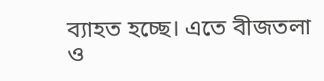ব্যাহত হচ্ছে। এতে বীজতলা ও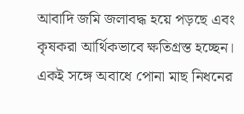আবাদি জমি জলাবদ্ধ হয়ে পড়ছে এবং কৃষকরা আর্থিকভাবে ক্ষতিগ্রস্ত হচ্ছেন। একই সঙ্গে অবাধে পোনা মাছ নিধনের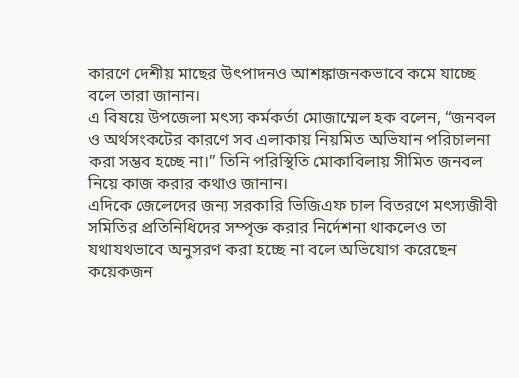কারণে দেশীয় মাছের উৎপাদনও আশঙ্কাজনকভাবে কমে যাচ্ছে বলে তারা জানান।
এ বিষয়ে উপজেলা মৎস্য কর্মকর্তা মোজাম্মেল হক বলেন, “জনবল ও অর্থসংকটের কারণে সব এলাকায় নিয়মিত অভিযান পরিচালনা করা সম্ভব হচ্ছে না।” তিনি পরিস্থিতি মোকাবিলায় সীমিত জনবল নিয়ে কাজ করার কথাও জানান।
এদিকে জেলেদের জন্য সরকারি ভিজিএফ চাল বিতরণে মৎস্যজীবী সমিতির প্রতিনিধিদের সম্পৃক্ত করার নির্দেশনা থাকলেও তা যথাযথভাবে অনুসরণ করা হচ্ছে না বলে অভিযোগ করেছেন কয়েকজন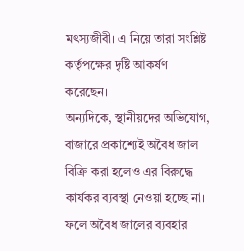মৎস্যজীবী। এ নিয়ে তারা সংশ্লিষ্ট কর্তৃপক্ষের দৃষ্টি আকর্ষণ করেছেন।
অন্যদিকে, স্থানীয়দের অভিযোগ, বাজারে প্রকাশ্যেই অবৈধ জাল বিক্রি করা হলেও এর বিরুদ্ধে কার্যকর ব্যবস্থা নেওয়া হচ্ছে না। ফলে অবৈধ জালের ব্যবহার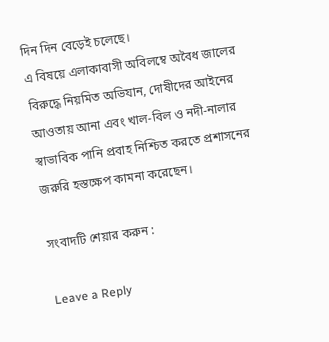দিন দিন বেড়েই চলেছে।
এ বিষয়ে এলাকাবাসী অবিলম্বে অবৈধ জালের বিরুদ্ধে নিয়মিত অভিযান, দোষীদের আইনের আওতায় আনা এবং খাল-বিল ও নদী-নালার স্বাভাবিক পানি প্রবাহ নিশ্চিত করতে প্রশাসনের জরুরি হস্তক্ষেপ কামনা করেছেন।

সংবাদটি শেয়ার করুন :

Leave a Reply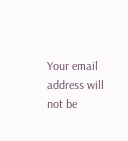Your email address will not be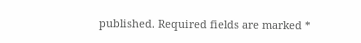published. Required fields are marked *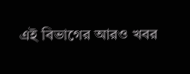এই বিভাগের আরও খবর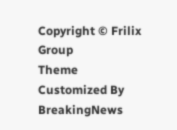Copyright © Frilix Group
Theme Customized By BreakingNews